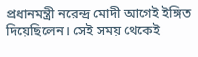প্রধানমন্ত্রী নরেন্দ্র মোদী আগেই ইঙ্গিত দিয়েছিলেন। সেই সময় থেকেই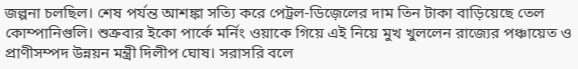জল্পনা চলছিল। শেষ পর্যন্ত আশঙ্কা সত্যি করে পেট্রল-ডিজ়েলের দাম তিন টাকা বাড়িয়েছে তেল কোম্পানিগুলি। শুক্রবার ইকো পার্কে মর্নিং ওয়াকে গিয়ে এই নিয়ে মুখ খুললেন রাজ্যের পঞ্চায়েত ও প্রাণীসম্পদ উন্নয়ন মন্ত্রী দিলীপ ঘোষ। সরাসরি বলে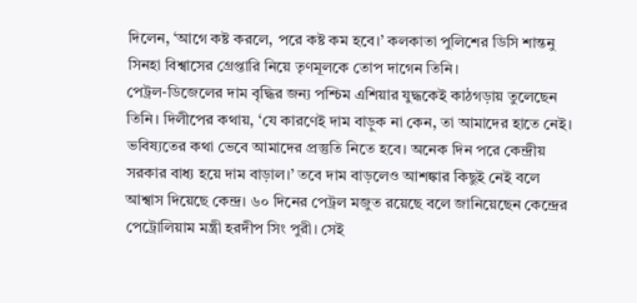দিলেন, ‘আগে কষ্ট করলে, পরে কষ্ট কম হবে।’ কলকাতা পুলিশের ডিসি শান্তনু সিনহা বিশ্বাসের গ্রেপ্তারি নিয়ে তৃণমূলকে তোপ দাগেন তিনি।
পেট্রল-ডিজেলের দাম বৃদ্ধির জন্য পশ্চিম এশিয়ার যুদ্ধকেই কাঠগড়ায় তুলেছেন তিনি। দিলীপের কথায়, ‘যে কারণেই দাম বাড়ুক না কেন, তা আমাদের হাতে নেই। ভবিষ্যতের কথা ভেবে আমাদের প্রস্তুতি নিতে হবে। অনেক দিন পরে কেন্দ্রীয় সরকার বাধ্য হয়ে দাম বাড়াল।’ তবে দাম বাড়লেও আশঙ্কার কিছুই নেই বলে আশ্বাস দিয়েছে কেন্দ্র। ৬০ দিনের পেট্রল মজুত রয়েছে বলে জানিয়েছেন কেন্দ্রের পেট্রোলিয়াম মন্ত্রী হরদীপ সিং পুরী। সেই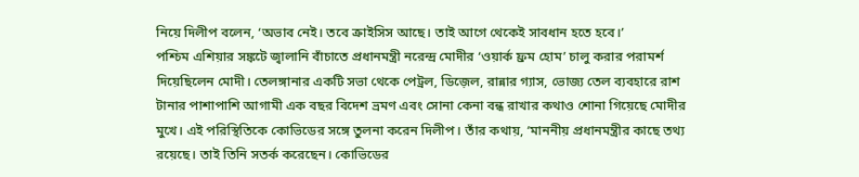নিয়ে দিলীপ বলেন, ‘অভাব নেই। তবে ক্রাইসিস আছে। তাই আগে থেকেই সাবধান হতে হবে।’
পশ্চিম এশিয়ার সঙ্কটে জ্বালানি বাঁচাতে প্রধানমন্ত্রী নরেন্দ্র মোদীর ‘ওয়ার্ক ফ্রম হোম’ চালু করার পরামর্শ দিয়েছিলেন মোদী। তেলঙ্গানার একটি সভা থেকে পেট্রল, ডিজ়েল, রান্নার গ্যাস, ভোজ্য তেল ব্যবহারে রাশ টানার পাশাপাশি আগামী এক বছর বিদেশ ভ্রমণ এবং সোনা কেনা বন্ধ রাখার কথাও শোনা গিয়েছে মোদীর মুখে। এই পরিস্থিতিকে কোভিডের সঙ্গে তুলনা করেন দিলীপ। তাঁর কথায়, ‘মাননীয় প্রধানমন্ত্রীর কাছে তথ্য রয়েছে। তাই তিনি সতর্ক করেছেন। কোভিডের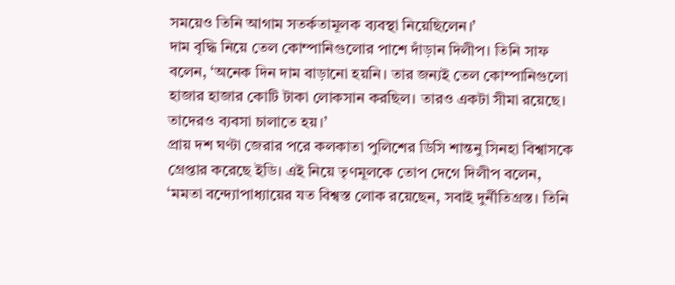সময়েও তিনি আগাম সতর্কতামূলক ব্যবস্থা নিয়েছিলেন।’
দাম বৃদ্ধি নিয়ে তেল কোম্পানিগুলোর পাশে দাঁড়ান দিলীপ। তিনি সাফ বলেন, ‘অনেক দিন দাম বাড়ানো হয়নি। তার জন্যই তেল কোম্পানিগুলো হাজার হাজার কোটি টাকা লোকসান করছিল। তারও একটা সীমা রয়েছে। তাদেরও ব্যবসা চালাতে হয়।’
প্রায় দশ ঘণ্টা জেরার পরে কলকাতা পুলিশের ডিসি শান্তনু সিনহা বিশ্বাসকে গ্রেপ্তার করেছে ইডি। এই নিয়ে তৃণমূলকে তোপ দেগে দিলীপ বলেন, ‘মমতা বন্দ্যোপাধ্যায়ের যত বিশ্বস্ত লোক রয়েছেন, সবাই দুর্নীতিগ্রস্ত। তিনি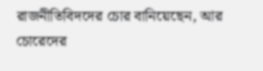রাজনীতিবিদদের চোর বানিয়েছেন, আর চোরেদের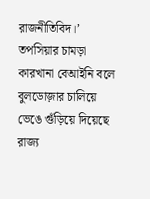রাজনীতিবিদ।’ তপসিয়ার চামড়া কারখানা বেআইনি বলে বুলডোজ়ার চালিয়ে ভেঙে গুঁড়িয়ে দিয়েছে রাজ্য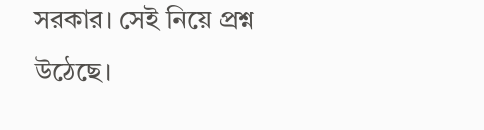সরকার। সেই নিয়ে প্রশ্ন উঠেছে।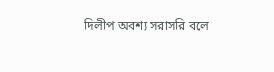দিলীপ অবশ্য সরাসরি বলে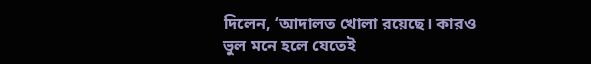দিলেন, ‘আদালত খোলা রয়েছে। কারও ভুল মনে হলে যেতেই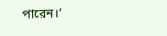পারেন।’